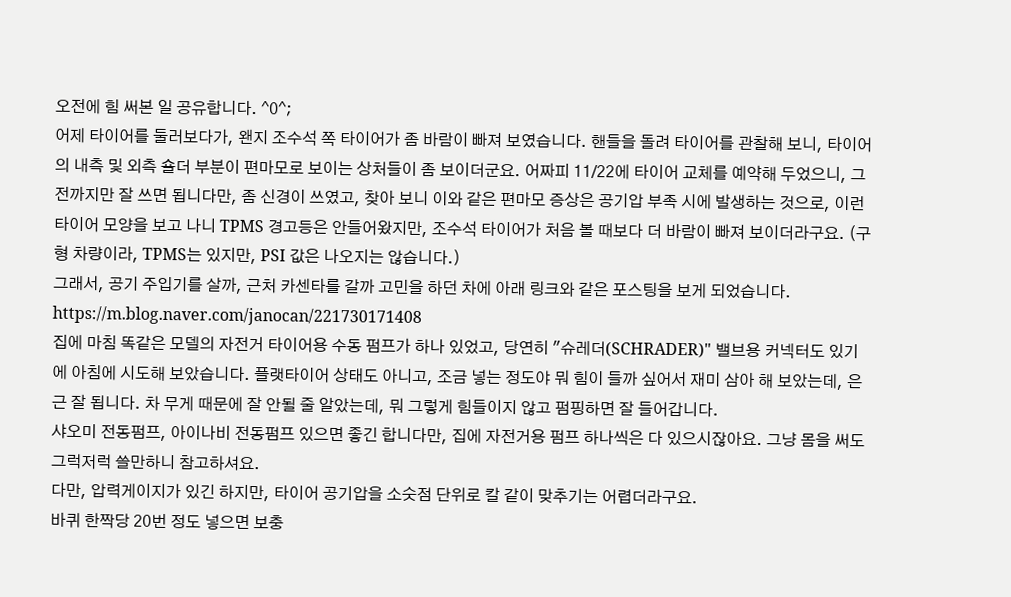오전에 힘 써본 일 공유합니다. ^0^;
어제 타이어를 둘러보다가, 왠지 조수석 쪽 타이어가 좀 바람이 빠져 보였습니다. 핸들을 돌려 타이어를 관찰해 보니, 타이어의 내측 및 외측 숄더 부분이 편마모로 보이는 상처들이 좀 보이더군요. 어짜피 11/22에 타이어 교체를 예약해 두었으니, 그 전까지만 잘 쓰면 됩니다만, 좀 신경이 쓰였고, 찾아 보니 이와 같은 편마모 증상은 공기압 부족 시에 발생하는 것으로, 이런 타이어 모양을 보고 나니 TPMS 경고등은 안들어왔지만, 조수석 타이어가 처음 볼 때보다 더 바람이 빠져 보이더라구요. (구형 차량이라, TPMS는 있지만, PSI 값은 나오지는 않습니다.)
그래서, 공기 주입기를 살까, 근처 카센타를 갈까 고민을 하던 차에 아래 링크와 같은 포스팅을 보게 되었습니다.
https://m.blog.naver.com/janocan/221730171408
집에 마침 똑같은 모델의 자전거 타이어용 수동 펌프가 하나 있었고, 당연히 "슈레더(SCHRADER)" 밸브용 커넥터도 있기에 아침에 시도해 보았습니다. 플랫타이어 상태도 아니고, 조금 넣는 정도야 뭐 힘이 들까 싶어서 재미 삼아 해 보았는데, 은근 잘 됩니다. 차 무게 때문에 잘 안될 줄 알았는데, 뭐 그렇게 힘들이지 않고 펌핑하면 잘 들어갑니다.
샤오미 전동펌프, 아이나비 전동펌프 있으면 좋긴 합니다만, 집에 자전거용 펌프 하나씩은 다 있으시잖아요. 그냥 몸을 써도 그럭저럭 쓸만하니 참고하셔요.
다만, 압력게이지가 있긴 하지만, 타이어 공기압을 소숫점 단위로 칼 같이 맞추기는 어렵더라구요.
바퀴 한짝당 20번 정도 넣으면 보충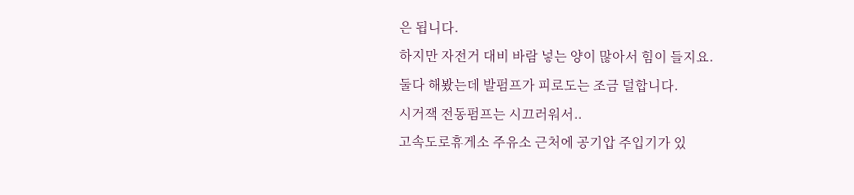은 됩니다.
하지만 자전거 대비 바람 넣는 양이 많아서 힘이 들지요.
둘다 해봤는데 발펌프가 피로도는 조금 덜합니다.
시거잭 전동펌프는 시끄러워서..
고속도로휴게소 주유소 근처에 공기압 주입기가 있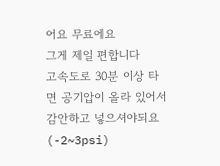어요 무료에요
그게 제일 편합니다
고속도로 30분 이상 타면 공기압이 올라 있어서 감안하고 넣으셔야되요(-2~3psi)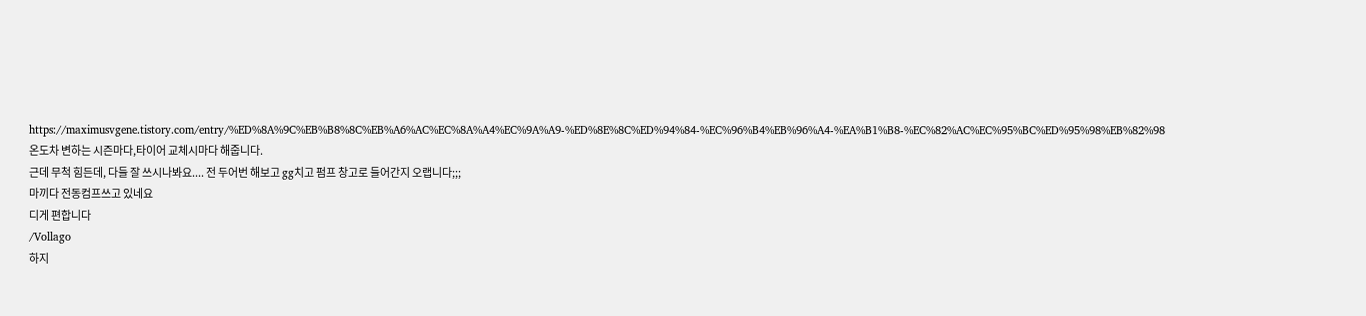https://maximusvgene.tistory.com/entry/%ED%8A%9C%EB%B8%8C%EB%A6%AC%EC%8A%A4%EC%9A%A9-%ED%8E%8C%ED%94%84-%EC%96%B4%EB%96%A4-%EA%B1%B8-%EC%82%AC%EC%95%BC%ED%95%98%EB%82%98
온도차 변하는 시즌마다,타이어 교체시마다 해줍니다.
근데 무척 힘든데, 다들 잘 쓰시나봐요.... 전 두어번 해보고 gg치고 펌프 창고로 들어간지 오랩니다;;;
마끼다 전동컴프쓰고 있네요
디게 편합니다
/Vollago
하지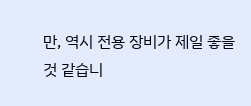만, 역시 전용 장비가 제일 좋을 것 같습니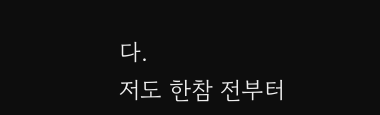다.
저도 한참 전부터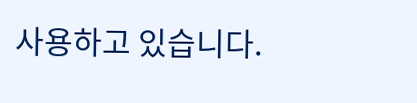사용하고 있습니다.